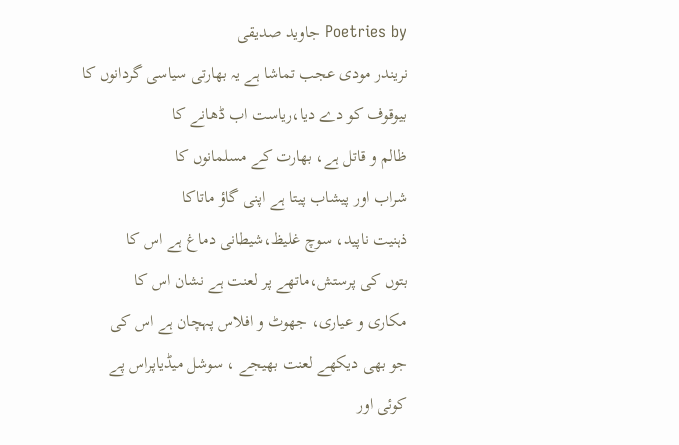Poetries by جاوید صدیقی
نریندر مودی عجب تماشا ہے یہ بھارتی سیاسی گردانوں کا
بیوقوف کو دے دیا،ریاست اب ڈھانے کا
ظالم و قاتل ہے، بھارت کے مسلمانوں کا
شراب اور پیشاب پیتا ہے اپنی گاؤ ماتاکا
ذہنیت ناپید، سوچ غلیظ،شیطانی دماغ ہے اس کا
بتوں کی پرستش،ماتھے پر لعنت ہے نشان اس کا
مکاری و عیاری، جھوٹ و افلاس پہچان ہے اس کی
جو بھی دیکھے لعنت بھیجے ، سوشل میڈیاپراس پے
کوئی اور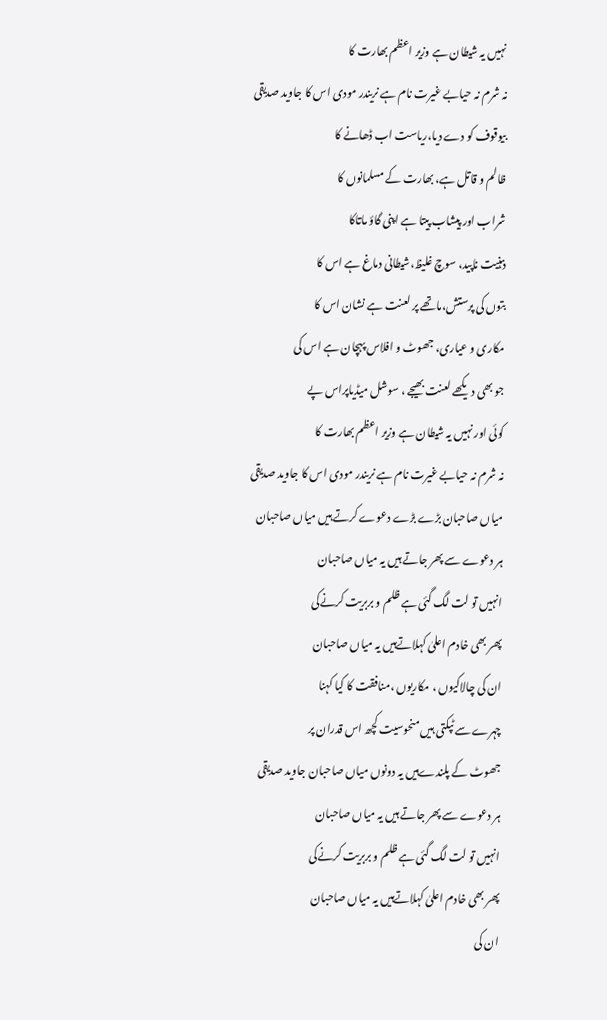نہیں یہ شیطان ہے وزیر اعظم بھارت کا
نہ شرم نہ حیابے غیرت نام ہے نریندر مودی اس کا جاوید صدیقی
بیوقوف کو دے دیا،ریاست اب ڈھانے کا
ظالم و قاتل ہے، بھارت کے مسلمانوں کا
شراب اور پیشاب پیتا ہے اپنی گاؤ ماتاکا
ذہنیت ناپید، سوچ غلیظ،شیطانی دماغ ہے اس کا
بتوں کی پرستش،ماتھے پر لعنت ہے نشان اس کا
مکاری و عیاری، جھوٹ و افلاس پہچان ہے اس کی
جو بھی دیکھے لعنت بھیجے ، سوشل میڈیاپراس پے
کوئی اور نہیں یہ شیطان ہے وزیر اعظم بھارت کا
نہ شرم نہ حیابے غیرت نام ہے نریندر مودی اس کا جاوید صدیقی
میاں صاحبان بڑے بڑے دعوے کرتے ہیں میاں صاحبان
ہر دعوے سے پھر جاتے ہیں یہ میاں صاحبان
انہیں تو لت لگ گئی ہے ظلم و بربریت کرنےکی
پھر بھی خادم اعلیٰ کہلاتےہیں یہ میاں صاحبان
ان کی چالاکیوں ، مکاریوں ،منافقت کا کیا کہنا
چہرے سے ٹپکتی ہیں منحوسیت کچھ اس قدران پر
جھوٹ کے پلندےہیں یہ دونوں میاں صاحبان جاوید صدیقی
ہر دعوے سے پھر جاتے ہیں یہ میاں صاحبان
انہیں تو لت لگ گئی ہے ظلم و بربریت کرنےکی
پھر بھی خادم اعلیٰ کہلاتےہیں یہ میاں صاحبان
ان کی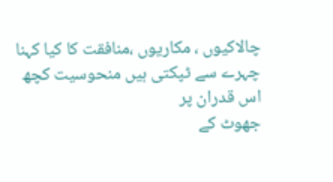چالاکیوں ، مکاریوں ،منافقت کا کیا کہنا
چہرے سے ٹپکتی ہیں منحوسیت کچھ اس قدران پر
جھوٹ کے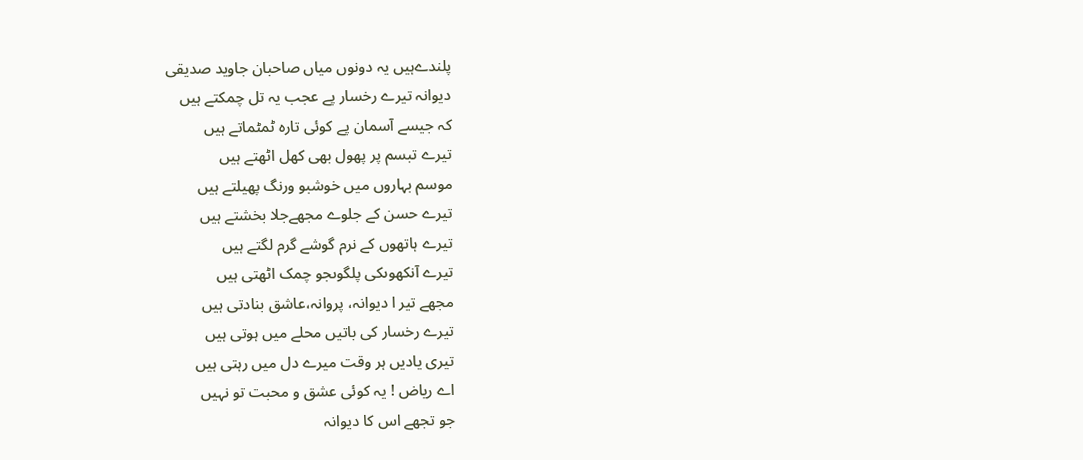پلندےہیں یہ دونوں میاں صاحبان جاوید صدیقی
دیوانہ تیرے رخسار پے عجب یہ تل چمکتے ہیں
کہ جیسے آسمان پے کوئی تارہ ٹمٹماتے ہیں
تیرے تبسم پر پھول بھی کھل اٹھتے ہیں
موسم بہاروں میں خوشبو ورنگ پھیلتے ہیں
تیرے حسن کے جلوے مجھےجلا بخشتے ہیں
تیرے ہاتھوں کے نرم گوشے گرم لگتے ہیں
تیرے آنکھوںکی پلگوںجو چمک اٹھتی ہیں
مجھے تیر ا دیوانہ، پروانہ،عاشق بنادتی ہیں
تیرے رخسار کی باتیں محلے میں ہوتی ہیں
تیری یادیں ہر وقت میرے دل میں رہتی ہیں
اے ریاض ! یہ کوئی عشق و محبت تو نہیں
جو تجھے اس کا دیوانہ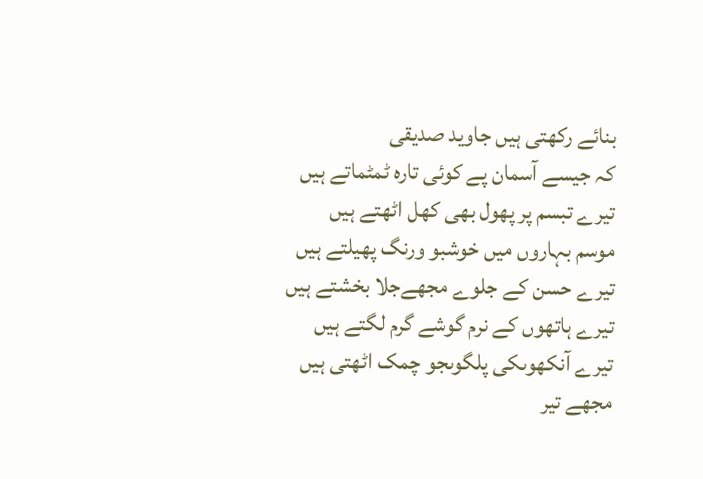بنائے رکھتی ہیں جاوید صدیقی
کہ جیسے آسمان پے کوئی تارہ ٹمٹماتے ہیں
تیرے تبسم پر پھول بھی کھل اٹھتے ہیں
موسم بہاروں میں خوشبو ورنگ پھیلتے ہیں
تیرے حسن کے جلوے مجھےجلا بخشتے ہیں
تیرے ہاتھوں کے نرم گوشے گرم لگتے ہیں
تیرے آنکھوںکی پلگوںجو چمک اٹھتی ہیں
مجھے تیر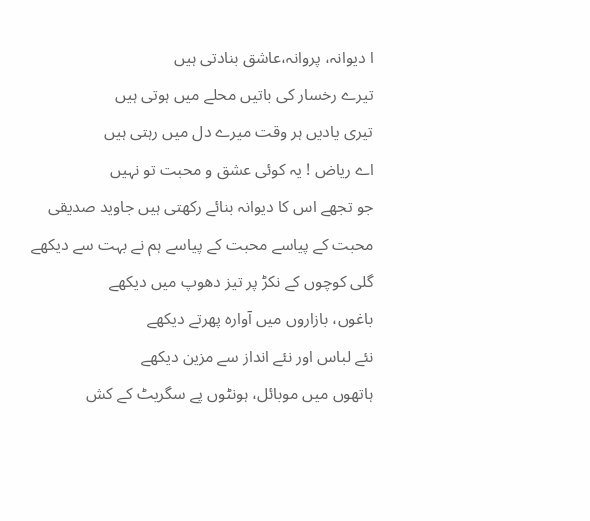ا دیوانہ، پروانہ،عاشق بنادتی ہیں
تیرے رخسار کی باتیں محلے میں ہوتی ہیں
تیری یادیں ہر وقت میرے دل میں رہتی ہیں
اے ریاض ! یہ کوئی عشق و محبت تو نہیں
جو تجھے اس کا دیوانہ بنائے رکھتی ہیں جاوید صدیقی
محبت کے پیاسے محبت کے پیاسے ہم نے بہت سے دیکھے
گلی کوچوں کے نکڑ پر تیز دھوپ میں دیکھے
باغوں، بازاروں میں آوارہ پھرتے دیکھے
نئے لباس اور نئے انداز سے مزین دیکھے
ہاتھوں میں موبائل، ہونٹوں پے سگریٹ کے کش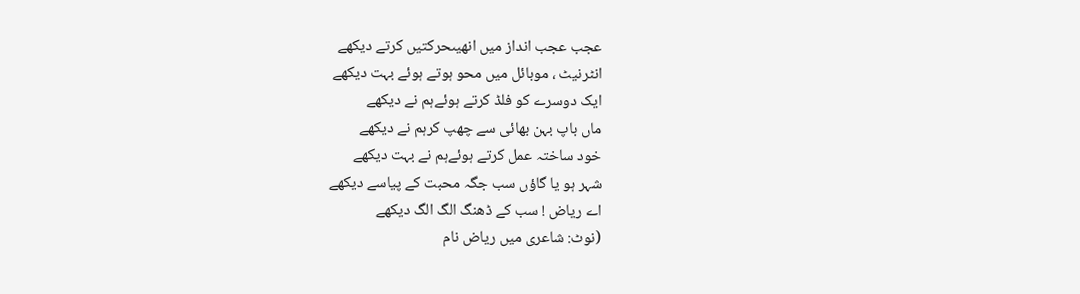عجب عجب انداز میں انھیںحرکتیں کرتے دیکھے
انٹرنیٹ ، موبائل میں محو ہوتے ہوئے بہت دیکھے
ایک دوسرے کو فلڈ کرتے ہوئےہم نے دیکھے
ماں باپ بہن بھائی سے چھپ کرہم نے دیکھے
خود ساختہ عمل کرتے ہوئےہم نے بہت دیکھے
شہر ہو یا گاؤں سب جگہ محبت کے پیاسے دیکھے
اے ریاض ! سب کے ڈھنگ الگ الگ دیکھے
(نوٹ: شاعری میں ریاض نام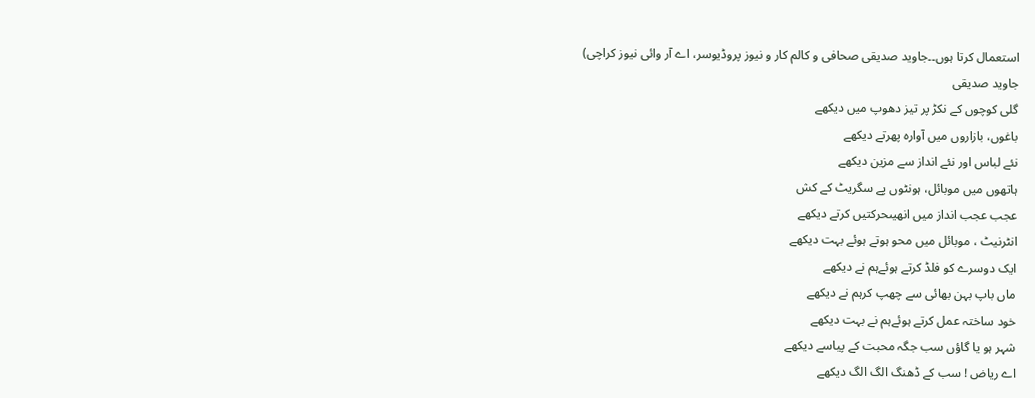استعمال کرتا ہوں۔۔جاوید صدیقی صحافی و کالم کار و نیوز پروڈیوسر، اے آر وائی نیوز کراچی)
جاوید صدیقی
گلی کوچوں کے نکڑ پر تیز دھوپ میں دیکھے
باغوں، بازاروں میں آوارہ پھرتے دیکھے
نئے لباس اور نئے انداز سے مزین دیکھے
ہاتھوں میں موبائل، ہونٹوں پے سگریٹ کے کش
عجب عجب انداز میں انھیںحرکتیں کرتے دیکھے
انٹرنیٹ ، موبائل میں محو ہوتے ہوئے بہت دیکھے
ایک دوسرے کو فلڈ کرتے ہوئےہم نے دیکھے
ماں باپ بہن بھائی سے چھپ کرہم نے دیکھے
خود ساختہ عمل کرتے ہوئےہم نے بہت دیکھے
شہر ہو یا گاؤں سب جگہ محبت کے پیاسے دیکھے
اے ریاض ! سب کے ڈھنگ الگ الگ دیکھے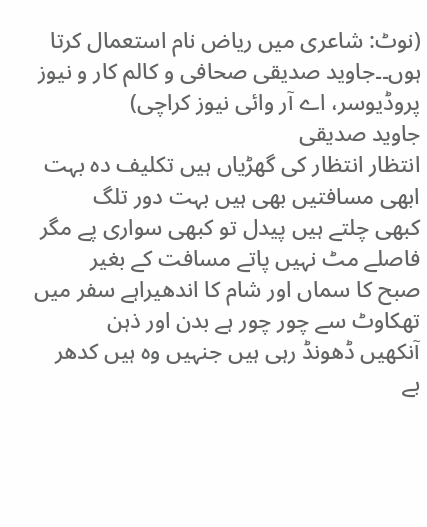(نوٹ: شاعری میں ریاض نام استعمال کرتا ہوں۔۔جاوید صدیقی صحافی و کالم کار و نیوز پروڈیوسر، اے آر وائی نیوز کراچی)
جاوید صدیقی
انتظار انتظار کی گھڑیاں ہیں تکلیف دہ بہت
ابھی مسافتیں بھی ہیں بہت دور تلگ
کبھی چلتے ہیں پیدل تو کبھی سواری پے مگر
فاصلے مٹ نہیں پاتے مسافت کے بغیر
صبح کا سماں اور شام کا اندھیراہے سفر میں
تھکاوٹ سے چور چور ہے بدن اور ذہن
آنکھیں ڈھونڈ رہی ہیں جنہیں وہ ہیں کدھر
بے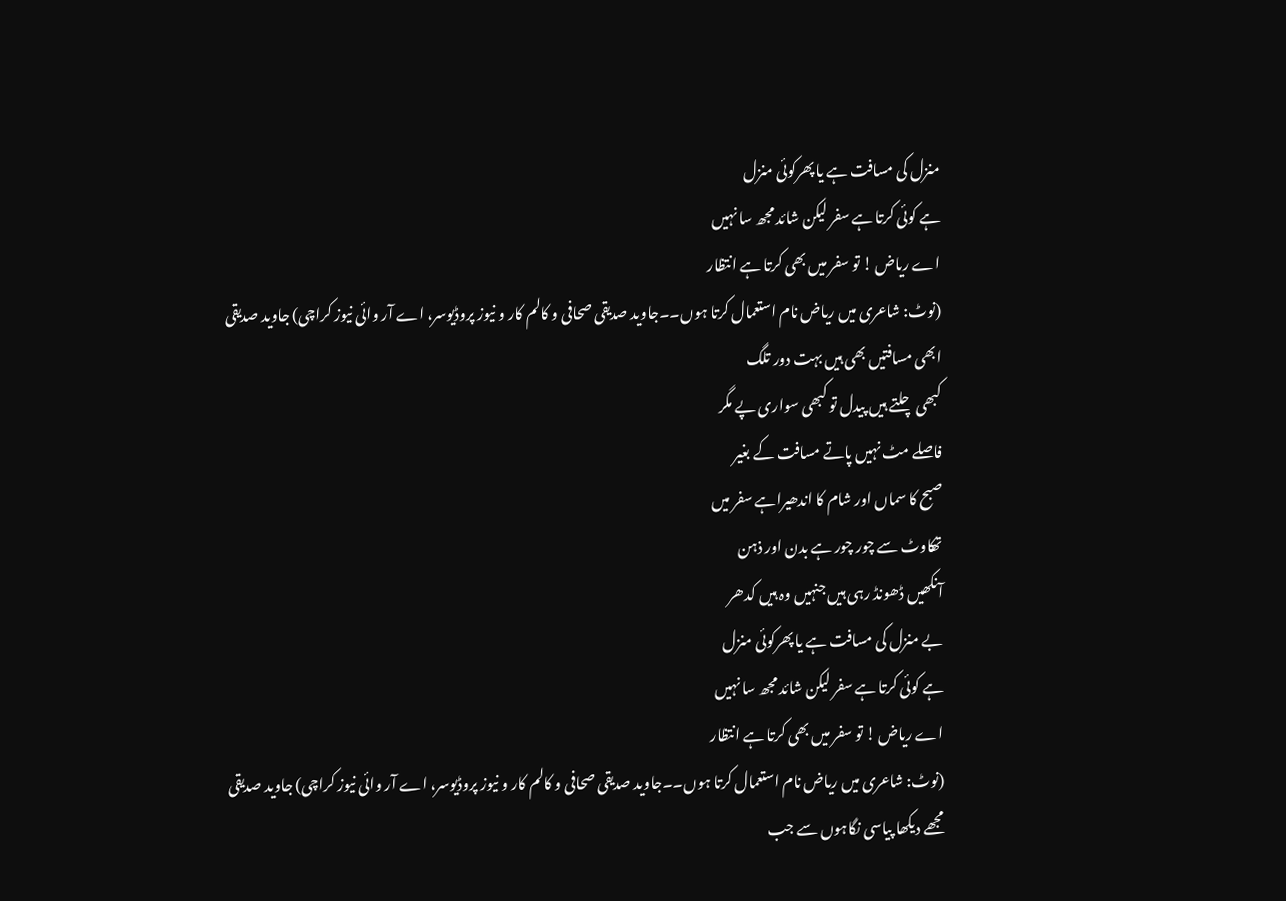منزل کی مسافت ہے یا پھرکوئی منزل
ہے کوئی کرتا ہے سفر لیکن شائد مجھ سا نہیں
اے ریاض ! تو سفر میں بھی کرتا ہے انتظار
(نوٹ: شاعری میں ریاض نام استعمال کرتا ہوں۔۔جاوید صدیقی صحافی و کالم کار و نیوز پروڈیوسر، اے آر وائی نیوز کراچی) جاوید صدیقی
ابھی مسافتیں بھی ہیں بہت دور تلگ
کبھی چلتے ہیں پیدل تو کبھی سواری پے مگر
فاصلے مٹ نہیں پاتے مسافت کے بغیر
صبح کا سماں اور شام کا اندھیراہے سفر میں
تھکاوٹ سے چور چور ہے بدن اور ذہن
آنکھیں ڈھونڈ رہی ہیں جنہیں وہ ہیں کدھر
بے منزل کی مسافت ہے یا پھرکوئی منزل
ہے کوئی کرتا ہے سفر لیکن شائد مجھ سا نہیں
اے ریاض ! تو سفر میں بھی کرتا ہے انتظار
(نوٹ: شاعری میں ریاض نام استعمال کرتا ہوں۔۔جاوید صدیقی صحافی و کالم کار و نیوز پروڈیوسر، اے آر وائی نیوز کراچی) جاوید صدیقی
مجھے دیکھا پیاسی نگاہوں سے جب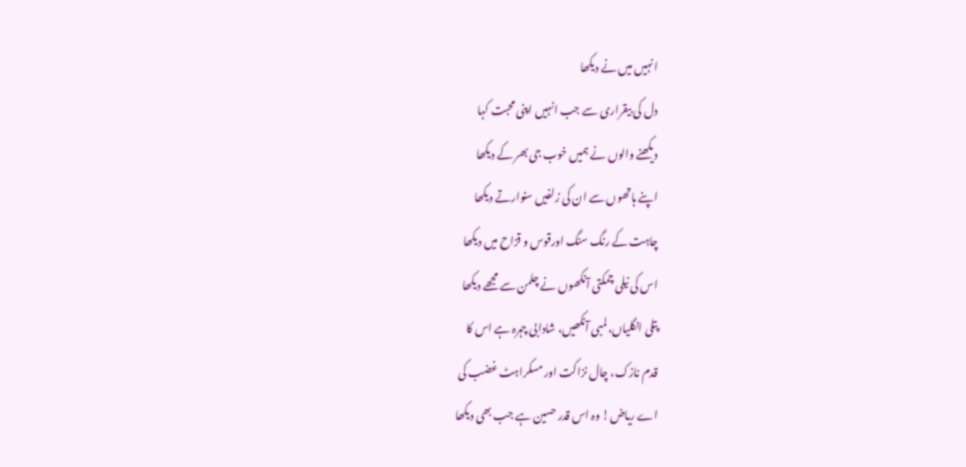انہیں میں نے دیکھا
دل کی بیقراری سے جب انہیں اپنی محبت کہا
دیکھنے والوں نے ہمیں خوب جی بھر کے دیکھا
اپنے ہاتھوں سے ان کی زلفیں سنوارتے دیکھا
چاہت کے رنگ سنگ اورقوس و قزاح میں دیکھا
اس کی نیلی چمکتی آنکھوں نے چلمن سے مجھے دیکھا
پتلی انگلیاں،لمبی آنکھیں، شادابی چہرہ ہے اس کا
قدم نازک، چال نزاکت اور مسکراہٹ غضب کی
اے ریاض! وہ اس قدر حسین ہے جب بھی دیکھا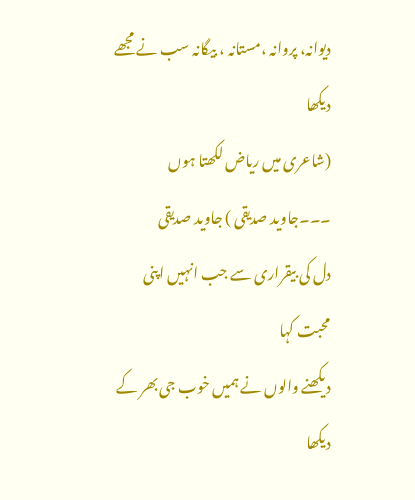دیوانہ، پروانہ ،مستانہ ، بیگانہ سب نے مجھے دیکھا
(شاعری میں ریاض لکھتا ہوں ۔۔۔جاوید صدیقی ) جاوید صدیقی
دل کی بیقراری سے جب انہیں اپنی محبت کہا
دیکھنے والوں نے ہمیں خوب جی بھر کے دیکھا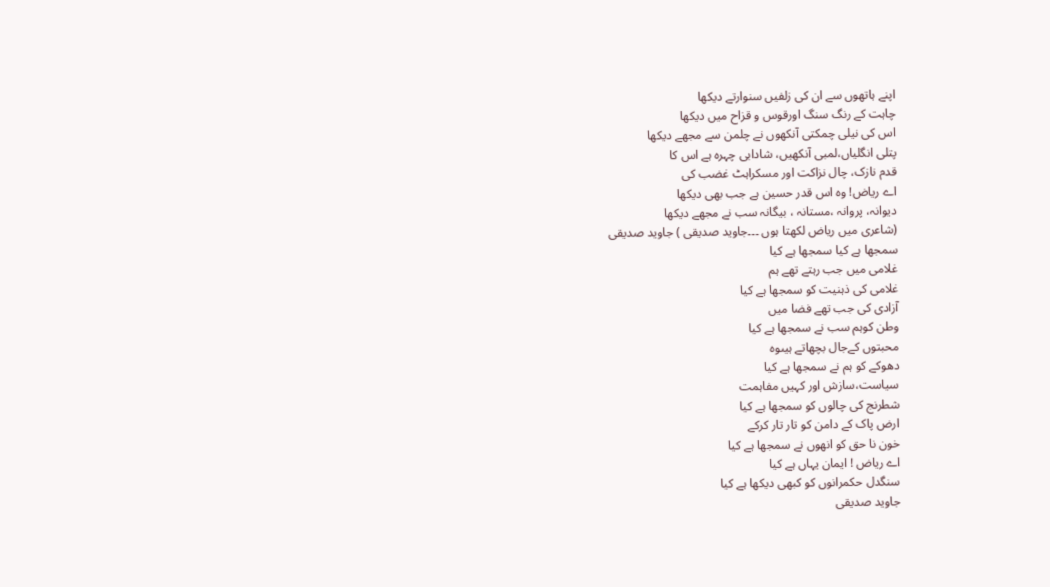اپنے ہاتھوں سے ان کی زلفیں سنوارتے دیکھا
چاہت کے رنگ سنگ اورقوس و قزاح میں دیکھا
اس کی نیلی چمکتی آنکھوں نے چلمن سے مجھے دیکھا
پتلی انگلیاں،لمبی آنکھیں، شادابی چہرہ ہے اس کا
قدم نازک، چال نزاکت اور مسکراہٹ غضب کی
اے ریاض! وہ اس قدر حسین ہے جب بھی دیکھا
دیوانہ، پروانہ ،مستانہ ، بیگانہ سب نے مجھے دیکھا
(شاعری میں ریاض لکھتا ہوں ۔۔۔جاوید صدیقی ) جاوید صدیقی
سمجھا ہے کیا سمجھا ہے کیا
غلامی میں جب رہتے تھے ہم
غلامی کی ذہنیت کو سمجھا ہے کیا
آزادی کی جب تھے فضا میں
وطن کوہم سب نے سمجھا ہے کیا
محبتوں کےجال بچھاتے ہیںوہ
دھوکے کو ہم نے سمجھا ہے کیا
سیاست،سازش اور کہیں مفاہمت
شطرنج کی چالوں کو سمجھا ہے کیا
ارض پاک کے دامن کو تار تار کرکے
خون نا حق کو انھوں نے سمجھا ہے کیا
اے ریاض ! ایمان یہاں ہے کیا
سنگدل حکمرانوں کو کبھی دیکھا ہے کیا
جاوید صدیقی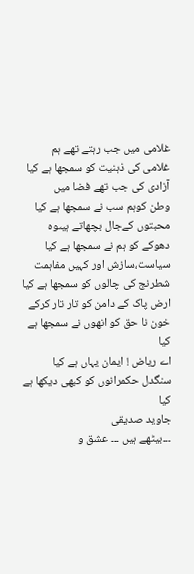غلامی میں جب رہتے تھے ہم
غلامی کی ذہنیت کو سمجھا ہے کیا
آزادی کی جب تھے فضا میں
وطن کوہم سب نے سمجھا ہے کیا
محبتوں کےجال بچھاتے ہیںوہ
دھوکے کو ہم نے سمجھا ہے کیا
سیاست،سازش اور کہیں مفاہمت
شطرنج کی چالوں کو سمجھا ہے کیا
ارض پاک کے دامن کو تار تار کرکے
خون نا حق کو انھوں نے سمجھا ہے کیا
اے ریاض ! ایمان یہاں ہے کیا
سنگدل حکمرانوں کو کبھی دیکھا ہے کیا
جاوید صدیقی
۔۔۔بیٹھے ہیں ۔۔۔ عشق و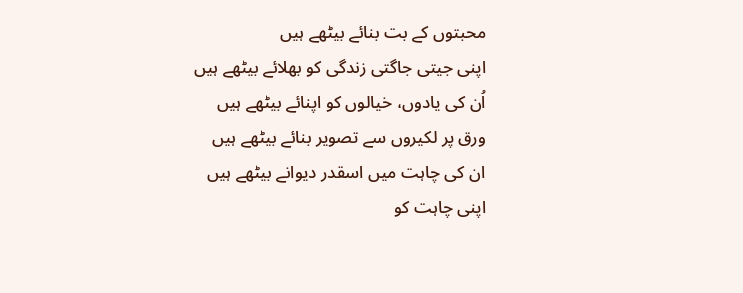محبتوں کے بت بنائے بیٹھے ہیں
اپنی جیتی جاگتی زندگی کو بھلائے بیٹھے ہیں
اُن کی یادوں، خیالوں کو اپنائے بیٹھے ہیں
ورق پر لکیروں سے تصویر بنائے بیٹھے ہیں
ان کی چاہت میں اسقدر دیوانے بیٹھے ہیں
اپنی چاہت کو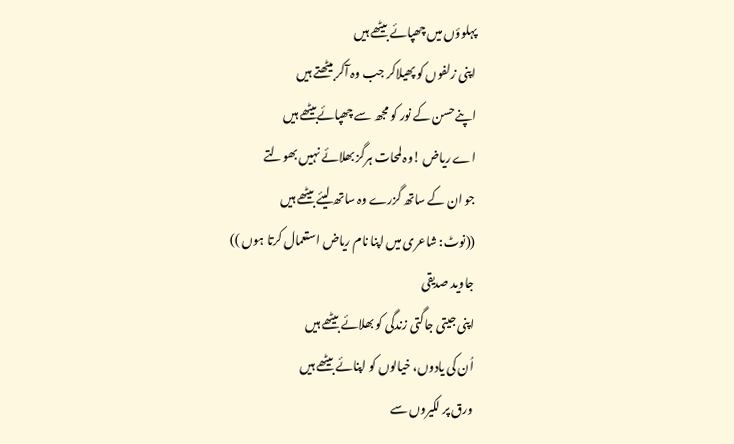پہلوؤں میں چھپائے بیٹھے ہیں
اپنی زلفوں کو پھیلاکر جب وہ آکر بیٹھتے ہیں
اپنےحسن کے نور کو مجھ سے چھپائےبیٹھے ہیں
اے ریاض !وہ لمحات ہرگز بھلائے نہیں بھولتے
جو ان کے ساتھ گزرے وہ ساتھ لیئے بیٹھے ہیں
((نوٹ: شاعری میں اپنا نام ریاض استعمال کرتا ہوں ))
جاوید صدیقی
اپنی جیتی جاگتی زندگی کو بھلائے بیٹھے ہیں
اُن کی یادوں، خیالوں کو اپنائے بیٹھے ہیں
ورق پر لکیروں سے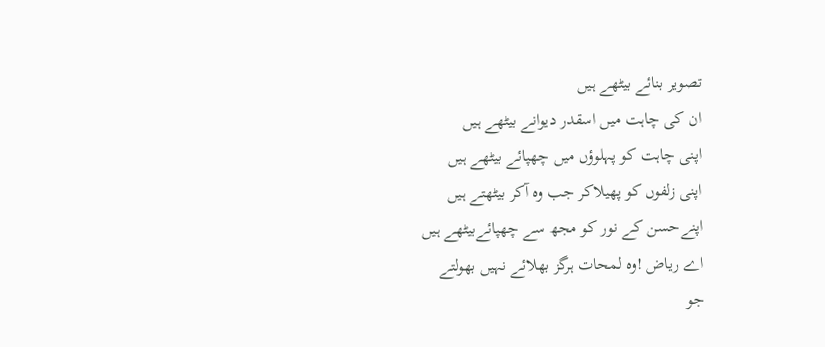تصویر بنائے بیٹھے ہیں
ان کی چاہت میں اسقدر دیوانے بیٹھے ہیں
اپنی چاہت کو پہلوؤں میں چھپائے بیٹھے ہیں
اپنی زلفوں کو پھیلاکر جب وہ آکر بیٹھتے ہیں
اپنےحسن کے نور کو مجھ سے چھپائےبیٹھے ہیں
اے ریاض !وہ لمحات ہرگز بھلائے نہیں بھولتے
جو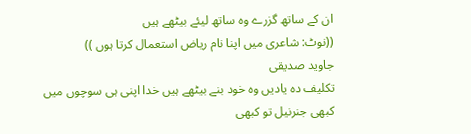ان کے ساتھ گزرے وہ ساتھ لیئے بیٹھے ہیں
((نوٹ: شاعری میں اپنا نام ریاض استعمال کرتا ہوں ))
جاوید صدیقی
تکلیف دہ یادیں وہ خود بنے بیٹھے ہیں خدا اپنی ہی سوچوں میں
کبھی جنرنیل تو کبھی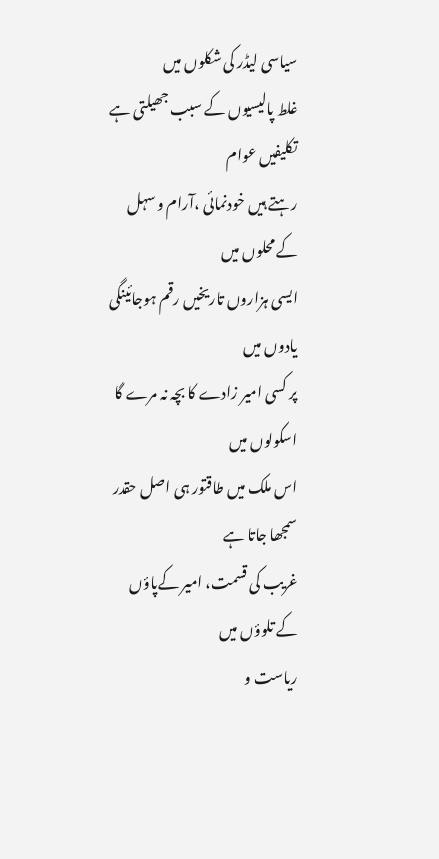سیاسی لیڈر کی شکلوں میں
غلط پالیسیوں کے سبب جھیلتی ہے تکلیفیں عوام
رہتے ہیں خودنمائی ،آرام و سہل کے محلوں میں
ایسی ہزاروں تاریخیں رقم ہوجائینگی یادوں میں
پر کسی امیر زادے کا بچہ نہ مرے گا اسکولوں میں
اس ملک میں طاقتور ہی اصل حقدر سمجھا جاتا ہے
غریب کی قسمت، امیر کےپاؤں کے تلوؤں میں
ریاست و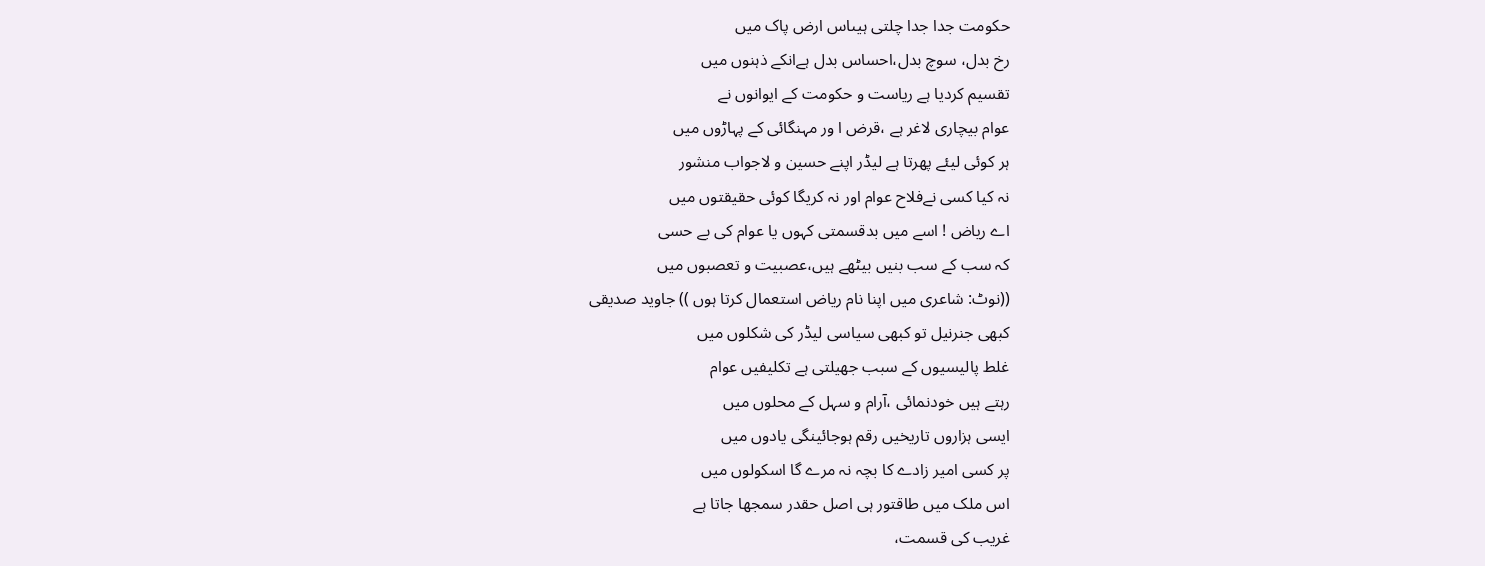حکومت جدا جدا چلتی ہیںاس ارض پاک میں
رخ بدل، سوچ بدل،احساس بدل ہےانکے ذہنوں میں
تقسیم کردیا ہے ریاست و حکومت کے ایوانوں نے
عوام بیچاری لاغر ہے ،قرض ا ور مہنگائی کے پہاڑوں میں
ہر کوئی لیئے پھرتا ہے لیڈر اپنے حسین و لاجواب منشور
نہ کیا کسی نےفلاح عوام اور نہ کریگا کوئی حقیقتوں میں
اے ریاض ! اسے میں بدقسمتی کہوں یا عوام کی بے حسی
کہ سب کے سب بنیں بیٹھے ہیں،عصبیت و تعصبوں میں
((نوٹ: شاعری میں اپنا نام ریاض استعمال کرتا ہوں )) جاوید صدیقی
کبھی جنرنیل تو کبھی سیاسی لیڈر کی شکلوں میں
غلط پالیسیوں کے سبب جھیلتی ہے تکلیفیں عوام
رہتے ہیں خودنمائی ،آرام و سہل کے محلوں میں
ایسی ہزاروں تاریخیں رقم ہوجائینگی یادوں میں
پر کسی امیر زادے کا بچہ نہ مرے گا اسکولوں میں
اس ملک میں طاقتور ہی اصل حقدر سمجھا جاتا ہے
غریب کی قسمت،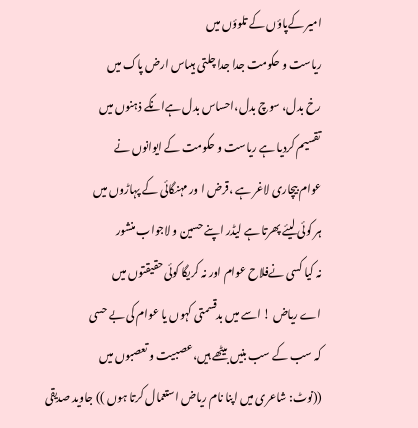امیر کےپاؤں کے تلوؤں میں
ریاست و حکومت جدا جدا چلتی ہیںاس ارض پاک میں
رخ بدل، سوچ بدل،احساس بدل ہےانکے ذہنوں میں
تقسیم کردیا ہے ریاست و حکومت کے ایوانوں نے
عوام بیچاری لاغر ہے ،قرض ا ور مہنگائی کے پہاڑوں میں
ہر کوئی لیئے پھرتا ہے لیڈر اپنے حسین و لاجواب منشور
نہ کیا کسی نےفلاح عوام اور نہ کریگا کوئی حقیقتوں میں
اے ریاض ! اسے میں بدقسمتی کہوں یا عوام کی بے حسی
کہ سب کے سب بنیں بیٹھے ہیں،عصبیت و تعصبوں میں
((نوٹ: شاعری میں اپنا نام ریاض استعمال کرتا ہوں )) جاوید صدیقی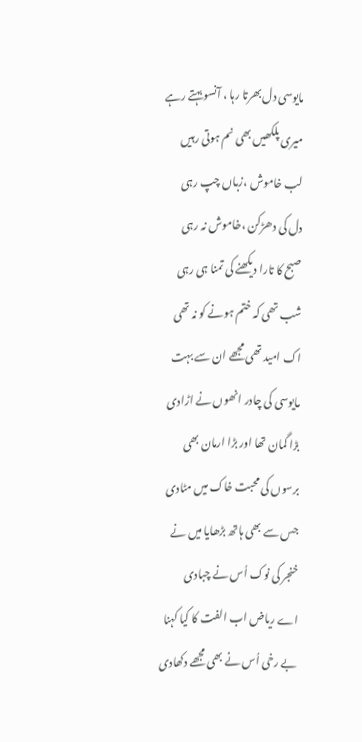مایوسی دل بھرتا رہا ، آنسو بہتے رہے
میری پلکھیں بھی نم ہوتی رہیں
لب خاموش ،زباں چپ رہی
دل کی دھڑکن ،خاموش نہ رہی
صبح کا تارا دیکھنے کی تمنا ہی رہی
شب تھی کہ ختم ہونے کو نہ تھی
اک امید تھی مجھے ان سے بہت
مایوسی کی چادر انھوں نے اڑادی
بڑا گمان تھا اور بڑا ارمان بھی
برسوں کی محبت خاک میں مٹادی
جس سے بھی ہاتھ بڑھایا میں نے
خنجر کی نوک اُس نے چبادی
اے ریاض اب الفت کا کیا کہنا
بے رخی اُس نے بھی مجھے دکھادی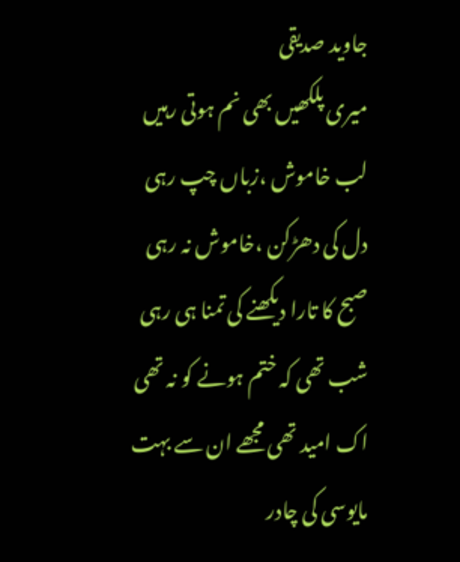جاوید صدیقی
میری پلکھیں بھی نم ہوتی رہیں
لب خاموش ،زباں چپ رہی
دل کی دھڑکن ،خاموش نہ رہی
صبح کا تارا دیکھنے کی تمنا ہی رہی
شب تھی کہ ختم ہونے کو نہ تھی
اک امید تھی مجھے ان سے بہت
مایوسی کی چادر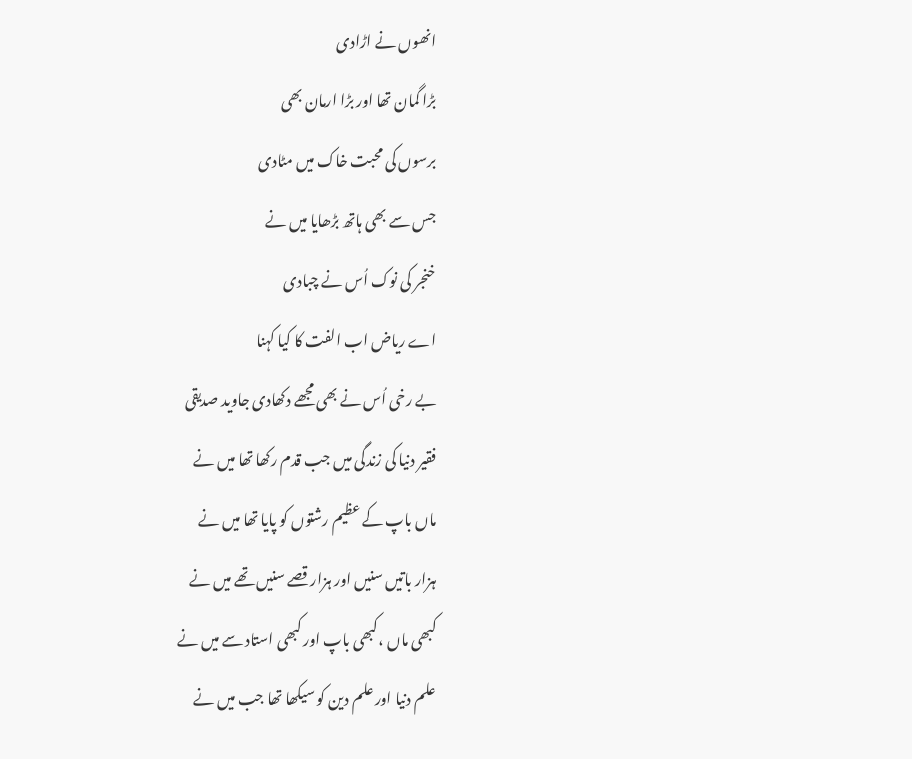انھوں نے اڑادی
بڑا گمان تھا اور بڑا ارمان بھی
برسوں کی محبت خاک میں مٹادی
جس سے بھی ہاتھ بڑھایا میں نے
خنجر کی نوک اُس نے چبادی
اے ریاض اب الفت کا کیا کہنا
بے رخی اُس نے بھی مجھے دکھادی جاوید صدیقی
فقیر دنیا کی زندگی میں جب قدم رکھا تھا میں نے
ماں باپ کے عظیم رشتوں کو پایا تھا میں نے
ہزار باتیں سنیں اور ہزار قصے سنیں تھے میں نے
کبھی ماں ،کبھی باپ اور کبھی استاد سے میں نے
علم دنیا اور علم دین کو سیکھا تھا جب میں نے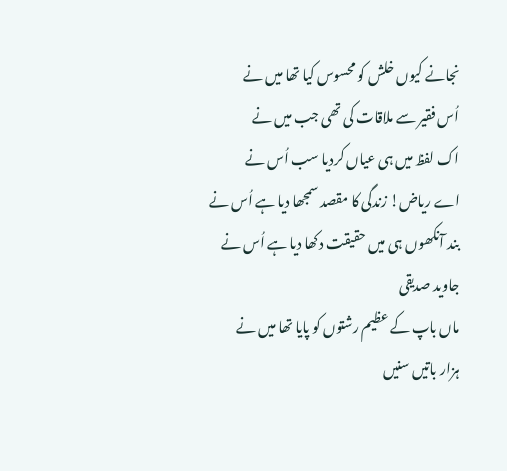نجانے کیوں خلش کو محسوس کیا تھا میں نے
اُس فقیر سے ملاقات کی تھی جب میں نے
اک لفظ میں ہی عیاں کردیا سب اُس نے
اے ریاض! زندگی کا مقصد سمجھا دیا ہے اُس نے
بند آنکھوں ہی میں حقیقت دکھا دیا ہے اُس نے
جاوید صدیقی
ماں باپ کے عظیم رشتوں کو پایا تھا میں نے
ہزار باتیں سنیں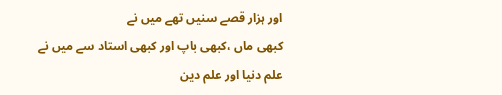اور ہزار قصے سنیں تھے میں نے
کبھی ماں ،کبھی باپ اور کبھی استاد سے میں نے
علم دنیا اور علم دین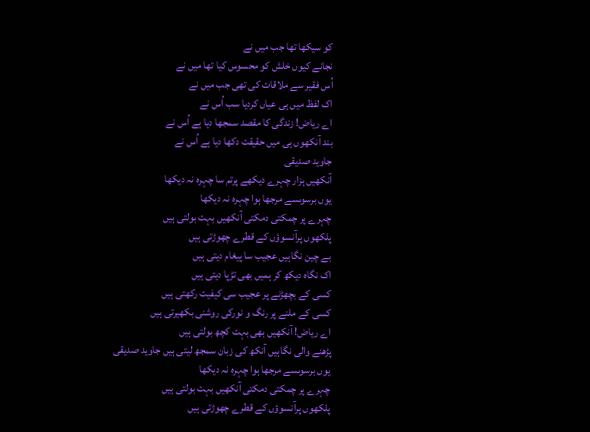کو سیکھا تھا جب میں نے
نجانے کیوں خلش کو محسوس کیا تھا میں نے
اُس فقیر سے ملاقات کی تھی جب میں نے
اک لفظ میں ہی عیاں کردیا سب اُس نے
اے ریاض! زندگی کا مقصد سمجھا دیا ہے اُس نے
بند آنکھوں ہی میں حقیقت دکھا دیا ہے اُس نے
جاوید صدیقی
آنکھیں ہزار چہرے دیکھے پرتم سا چہرہ نہ دیکھا
یوں برسوںسے مرجھا ہوا چہرہ نہ دیکھا
چہرے پر چمکتی دمکتی آنکھیں بہت بولتی ہیں
پلکھوں پرآنسوؤں کے قطرے چھوڑتی ہیں
بے چین نگاہیں عجیب سا پیغام دیتی ہیں
اک نگاہ دیکھ کر ہمیں بھی تڑپا دیتی ہیں
کسی کے بچھڑنے پر عجیب سی کیفیت رکھتی ہیں
کسی کے ملنے پر رنگ و نورکی روشنی بکھیرتی ہیں
اے ریاض! آنکھیں بھی بہت کچھ بولتی ہیں
پڑھنے والی نگاہیں آنکھ کی زبان سمجھ لیتی ہیں جاوید صدیقی
یوں برسوںسے مرجھا ہوا چہرہ نہ دیکھا
چہرے پر چمکتی دمکتی آنکھیں بہت بولتی ہیں
پلکھوں پرآنسوؤں کے قطرے چھوڑتی ہیں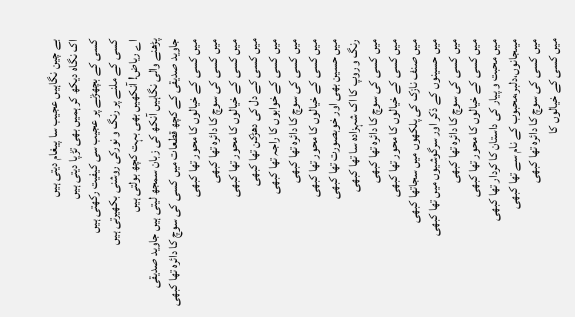بے چین نگاہیں عجیب سا پیغام دیتی ہیں
اک نگاہ دیکھ کر ہمیں بھی تڑپا دیتی ہیں
کسی کے بچھڑنے پر عجیب سی کیفیت رکھتی ہیں
کسی کے ملنے پر رنگ و نورکی روشنی بکھیرتی ہیں
اے ریاض! آنکھیں بھی بہت کچھ بولتی ہیں
پڑھنے والی نگاہیں آنکھ کی زبان سمجھ لیتی ہیں جاوید صدیقی
جاوید صدیقی کے کچھ قطعات میں کسی کی سوچ کا دائرہ تھا کبھی
میں کسی کے خیالوں کا محور تھا کبھی
میں کسی کی سوچ کا دائرہ تھا کبھی
میں کسی کے خیالوں کا محور تھا کبھی
میں کسی کے دل کی دھڑکن تھا کبھی
میں کسی کے خوابوں کا راجہ تھا کبھی
میں کسی کی سوچ کا دائرہ تھا کبھی
میں کسی کے خیالوں کا محور تھا کبھی
میں حسین بھی اور خوبصورت تھا کبھی
رنگ و روپ کا اک شہزادہ سا تھا کبھی
میں کسی کی سوچ کا دائرہ تھا کبھی
میں کسی کے خیالوں کا محور تھا کبھی
میں صنف نازک کی پلکھوں میں سجاتھا کبھی
میں حسینوں کے ذکر اور سرگوشیوں میں تھا کبھی
میں کسی کی سوچ کا دائرہ تھا کبھی
میں کسی کے خیالوں کا محور تھا کبھی
میں محبت و پیار کی داستان کا کردار تھا کبھی
میںجانوں،دلبر،محبوب کے نام سے تھا کبھی
میں کسی کی سوچ کا دائرہ تھا کبھی
میں کسی کے خیالوں کا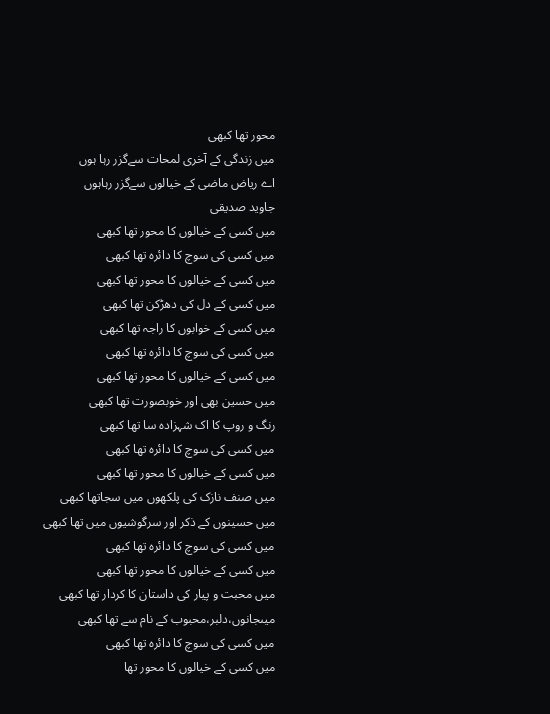محور تھا کبھی
میں زندگی کے آخری لمحات سےگزر رہا ہوں
اے ریاض ماضی کے خیالوں سےگزر رہاہوں
جاوید صدیقی
میں کسی کے خیالوں کا محور تھا کبھی
میں کسی کی سوچ کا دائرہ تھا کبھی
میں کسی کے خیالوں کا محور تھا کبھی
میں کسی کے دل کی دھڑکن تھا کبھی
میں کسی کے خوابوں کا راجہ تھا کبھی
میں کسی کی سوچ کا دائرہ تھا کبھی
میں کسی کے خیالوں کا محور تھا کبھی
میں حسین بھی اور خوبصورت تھا کبھی
رنگ و روپ کا اک شہزادہ سا تھا کبھی
میں کسی کی سوچ کا دائرہ تھا کبھی
میں کسی کے خیالوں کا محور تھا کبھی
میں صنف نازک کی پلکھوں میں سجاتھا کبھی
میں حسینوں کے ذکر اور سرگوشیوں میں تھا کبھی
میں کسی کی سوچ کا دائرہ تھا کبھی
میں کسی کے خیالوں کا محور تھا کبھی
میں محبت و پیار کی داستان کا کردار تھا کبھی
میںجانوں،دلبر،محبوب کے نام سے تھا کبھی
میں کسی کی سوچ کا دائرہ تھا کبھی
میں کسی کے خیالوں کا محور تھا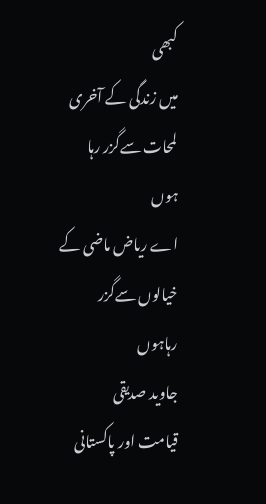کبھی
میں زندگی کے آخری لمحات سےگزر رہا ہوں
اے ریاض ماضی کے خیالوں سےگزر رہاہوں
جاوید صدیقی
قیامت اور پاکستانی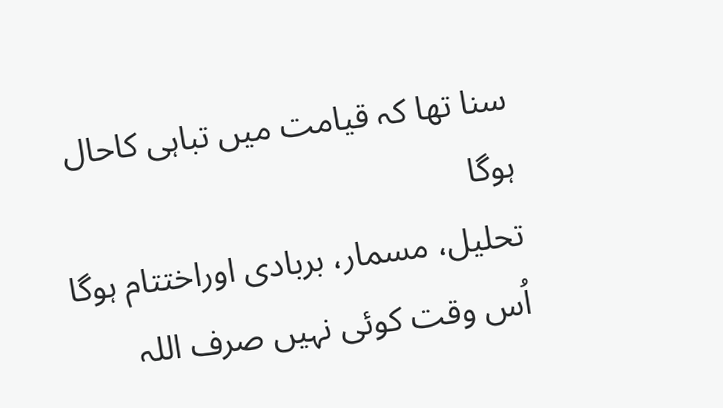سنا تھا کہ قیامت میں تباہی کاحال ہوگا
تحلیل، مسمار، بربادی اوراختتام ہوگا
اُس وقت کوئی نہیں صرف اللہ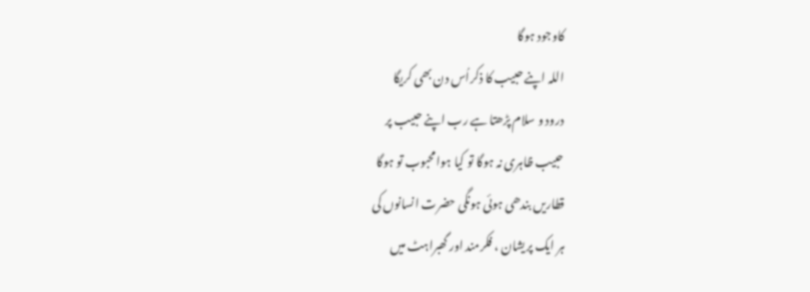کاوجود ہوگا
اللہ اپنے حبیب کا ذکراُس دن بھی کریگا
درود و سلام پڑھتا ہے رب اپنے حبیب پر
حبیب ظاہری نہ ہوگا تو کیا ہوامحبوب تو ہوگا
قطاریں بندھی ہوئی ہونگی حضرت انسانوں کی
ہر ایک پریشان ، فکرمند اور گھبراہٹ میں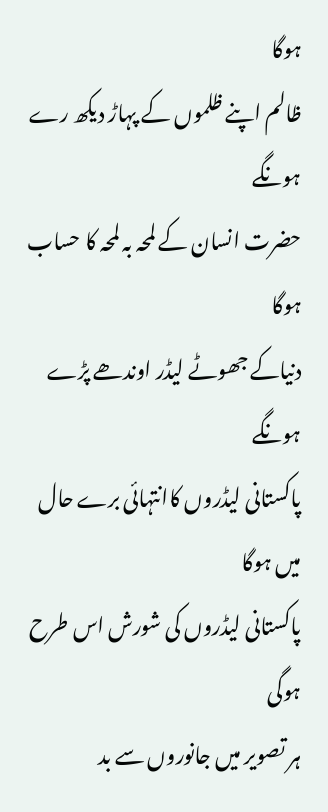ہوگا
ظالم اپنے ظلموں کے پہاڑ دیکھ رے ہونگے
حضرت انسان کے لمحہ بہ لمحہ کا حساب ہوگا
دنیاکے جھوٹے لیڈر اوندھے پڑے ہونگے
پاکستانی لیڈروں کاانتہائی برے حال میں ہوگا
پاکستانی لیڈروں کی شورش اس طرح ہوگی
ہر تصویر میں جانوروں سے بد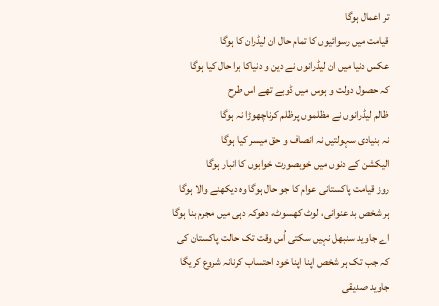تر اعمال ہوگا
قیامت میں رسوائیوں کا تمام حال ان لیڈران کا ہوگا
عکس دنیا میں ان لیڈرانوں نے دین و دنیاکا برا حال کیا ہوگا
کہ حصول دولت و ہوس میں ڈوبے تھے اس طرح
ظالم لیڈرانوں نے مظلموں پرظلم کرناچھوڑا نہ ہوگا
نہ بنیادی سہولتیں نہ انصاف و حق میسر کیا ہوگا
الیکشن کے دنوں میں خوبصورت خوابوں کا انبار ہوگا
روز قیامت پاکستانی عوام کا جو حال ہوگا وہ دیکھنے والا ہوگا
ہر شخص بد عنوانی، لوٹ کھسوٹ، دھوکہ دہی میں مجرم بنا ہوگا
اے جاوید سنبھل نہیں سکتی اُس وقت تک حالت پاکستان کی
کہ جب تک ہر شخص اپنا اپنا خود احتساب کرنانہ شروع کریگا
جاوید صدیقی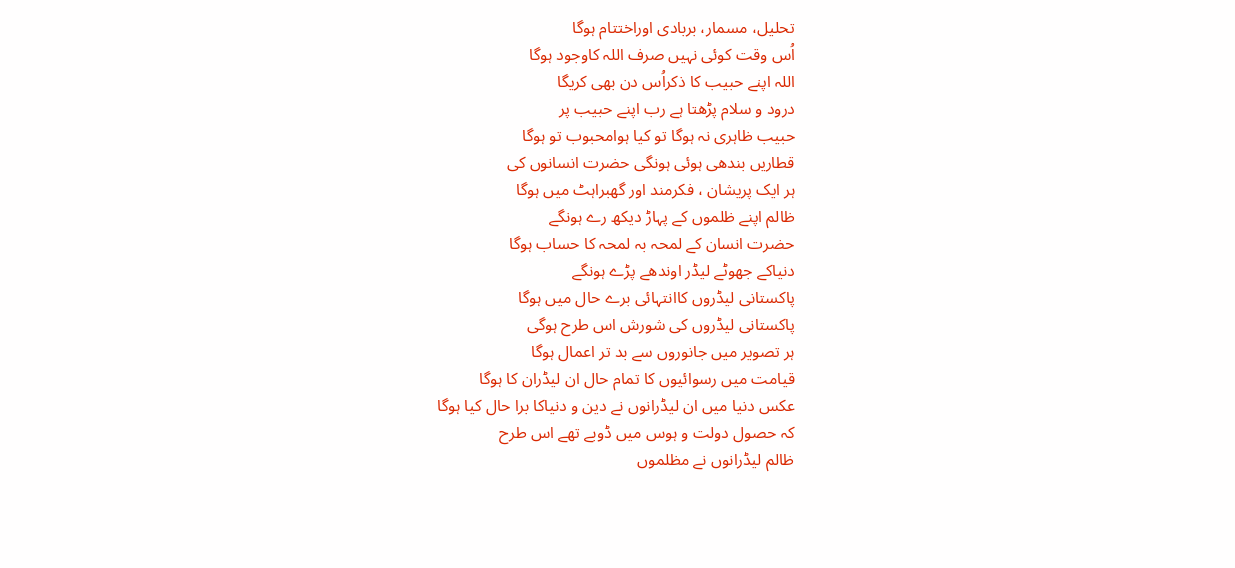تحلیل، مسمار، بربادی اوراختتام ہوگا
اُس وقت کوئی نہیں صرف اللہ کاوجود ہوگا
اللہ اپنے حبیب کا ذکراُس دن بھی کریگا
درود و سلام پڑھتا ہے رب اپنے حبیب پر
حبیب ظاہری نہ ہوگا تو کیا ہوامحبوب تو ہوگا
قطاریں بندھی ہوئی ہونگی حضرت انسانوں کی
ہر ایک پریشان ، فکرمند اور گھبراہٹ میں ہوگا
ظالم اپنے ظلموں کے پہاڑ دیکھ رے ہونگے
حضرت انسان کے لمحہ بہ لمحہ کا حساب ہوگا
دنیاکے جھوٹے لیڈر اوندھے پڑے ہونگے
پاکستانی لیڈروں کاانتہائی برے حال میں ہوگا
پاکستانی لیڈروں کی شورش اس طرح ہوگی
ہر تصویر میں جانوروں سے بد تر اعمال ہوگا
قیامت میں رسوائیوں کا تمام حال ان لیڈران کا ہوگا
عکس دنیا میں ان لیڈرانوں نے دین و دنیاکا برا حال کیا ہوگا
کہ حصول دولت و ہوس میں ڈوبے تھے اس طرح
ظالم لیڈرانوں نے مظلموں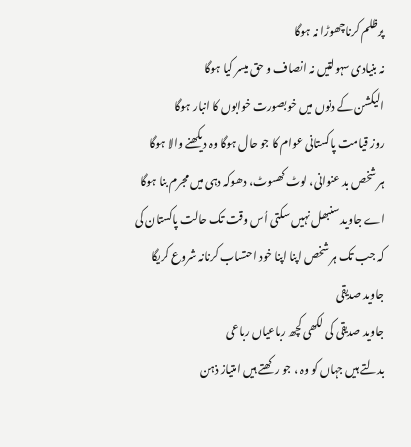پرظلم کرناچھوڑا نہ ہوگا
نہ بنیادی سہولتیں نہ انصاف و حق میسر کیا ہوگا
الیکشن کے دنوں میں خوبصورت خوابوں کا انبار ہوگا
روز قیامت پاکستانی عوام کا جو حال ہوگا وہ دیکھنے والا ہوگا
ہر شخص بد عنوانی، لوٹ کھسوٹ، دھوکہ دہی میں مجرم بنا ہوگا
اے جاوید سنبھل نہیں سکتی اُس وقت تک حالت پاکستان کی
کہ جب تک ہر شخص اپنا اپنا خود احتساب کرنانہ شروع کریگا
جاوید صدیقی
جاوید صدیقی کی لکھی کچھ رباعیاں رباعی
بدلتے ہیں جہاں کو وہ ، جو رکھتے ہیں امتیاز ذہن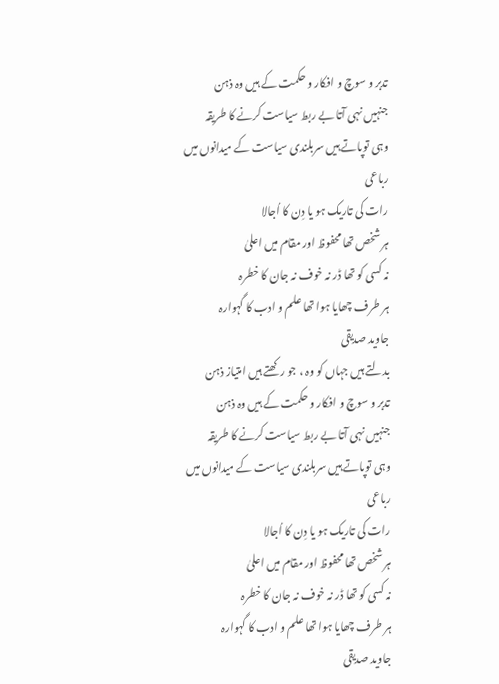تدبر و سوچ و افکار و حکمت کے ہیں وہ ذہن
جنہیں نہی آتا بے ربط سیاست کرنے کا طریقہ
وہی توپاتے ہیں سربلندی سیاست کے میدانوں میں
رباعی
رات کی تاریک ہو یا دِن کا اُجالا
ہر شخص تھا محفوظ اور مقام میں اعلیٰ
نہ کسی کو تھا ڈر نہ خوف نہ جان کا خطرہ
ہر طرف چھایا ہوا تھا علم و ادب کا گہوارہ
جاوید صدیقی
بدلتے ہیں جہاں کو وہ ، جو رکھتے ہیں امتیاز ذہن
تدبر و سوچ و افکار و حکمت کے ہیں وہ ذہن
جنہیں نہی آتا بے ربط سیاست کرنے کا طریقہ
وہی توپاتے ہیں سربلندی سیاست کے میدانوں میں
رباعی
رات کی تاریک ہو یا دِن کا اُجالا
ہر شخص تھا محفوظ اور مقام میں اعلیٰ
نہ کسی کو تھا ڈر نہ خوف نہ جان کا خطرہ
ہر طرف چھایا ہوا تھا علم و ادب کا گہوارہ
جاوید صدیقی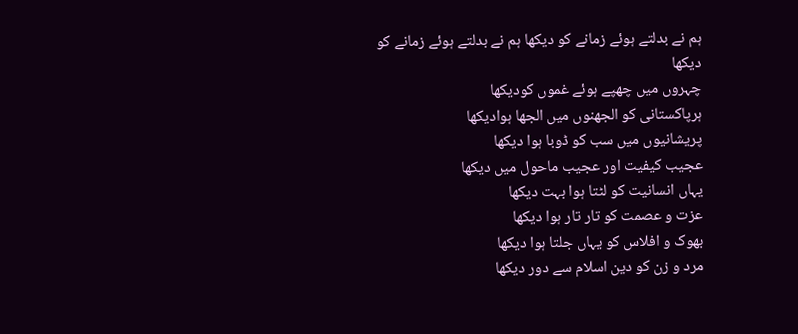ہم نے بدلتے ہوئے زمانے کو دیکھا ہم نے بدلتے ہوئے زمانے کو دیکھا
چہروں میں چھپے ہوئے غموں کودیکھا
ہرپاکستانی کو الجھنوں میں الجھا ہوادیکھا
پریشانیوں میں سب کو ڈوبا ہوا دیکھا
عجیب کیفیت اور عجیب ماحول میں دیکھا
یہاں انسانیت کو لٹتا ہوا بہت دیکھا
عزت و عصمت کو تار تار ہوا دیکھا
بھوک و افلاس کو یہاں جلتا ہوا دیکھا
مرد و زن کو دین اسلام سے دور دیکھا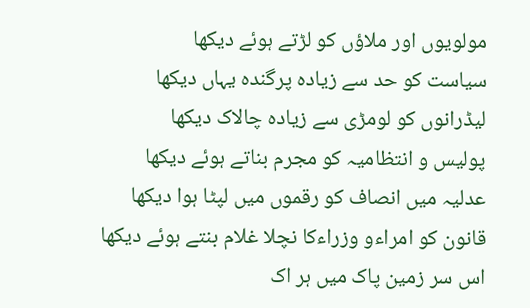مولویوں اور ملاؤں کو لڑتے ہوئے دیکھا
سیاست کو حد سے زیادہ پرگندہ یہاں دیکھا
لیڈرانوں کو لومڑی سے زیادہ چالاک دیکھا
پولیس و انتظامیہ کو مجرم بناتے ہوئے دیکھا
عدلیہ میں انصاف کو رقموں میں لپٹا ہوا دیکھا
قانون کو امراءو وزراءکا نچلا غلام بنتے ہوئے دیکھا
اس سر زمین پاک میں ہر اک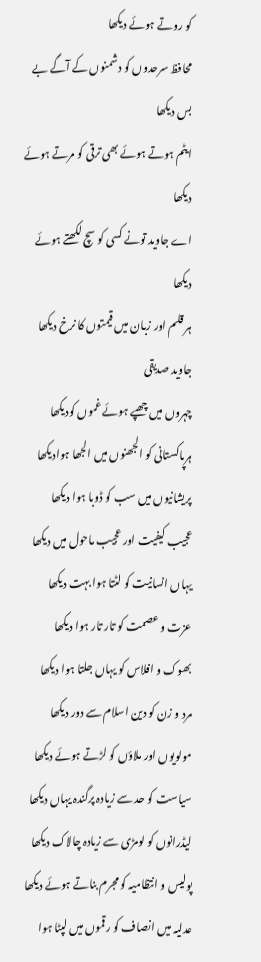کو روتے ہوئے دیکھا
محافظ سرحدوں کو دشمنوں کے آگے بے بس دیکھا
ایٹم ہوتے ہوئے بھی ترقی کو مرتے ہوئے دیکھا
اے جاوید تونے کسی کو سچ لکھتے ہوئے دیکھا
ہر قلم اور زبان میں قیمتوں کا نرخ دیکھا جاوید صدیقی
چہروں میں چھپے ہوئے غموں کودیکھا
ہرپاکستانی کو الجھنوں میں الجھا ہوادیکھا
پریشانیوں میں سب کو ڈوبا ہوا دیکھا
عجیب کیفیت اور عجیب ماحول میں دیکھا
یہاں انسانیت کو لٹتا ہوا بہت دیکھا
عزت و عصمت کو تار تار ہوا دیکھا
بھوک و افلاس کو یہاں جلتا ہوا دیکھا
مرد و زن کو دین اسلام سے دور دیکھا
مولویوں اور ملاؤں کو لڑتے ہوئے دیکھا
سیاست کو حد سے زیادہ پرگندہ یہاں دیکھا
لیڈرانوں کو لومڑی سے زیادہ چالاک دیکھا
پولیس و انتظامیہ کو مجرم بناتے ہوئے دیکھا
عدلیہ میں انصاف کو رقموں میں لپٹا ہوا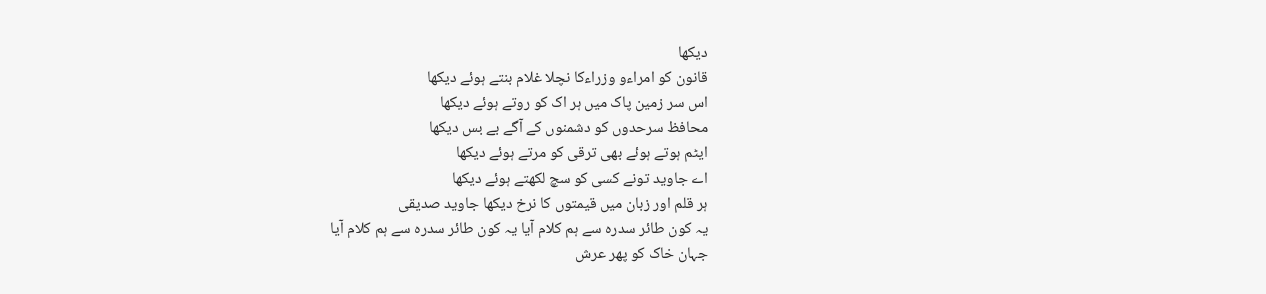دیکھا
قانون کو امراءو وزراءکا نچلا غلام بنتے ہوئے دیکھا
اس سر زمین پاک میں ہر اک کو روتے ہوئے دیکھا
محافظ سرحدوں کو دشمنوں کے آگے بے بس دیکھا
ایٹم ہوتے ہوئے بھی ترقی کو مرتے ہوئے دیکھا
اے جاوید تونے کسی کو سچ لکھتے ہوئے دیکھا
ہر قلم اور زبان میں قیمتوں کا نرخ دیکھا جاوید صدیقی
یہ کون طائر سدرہ سے ہم کلام آیا یہ کون طائر سدرہ سے ہم کلام آیا
جہان خاک کو پھر عرش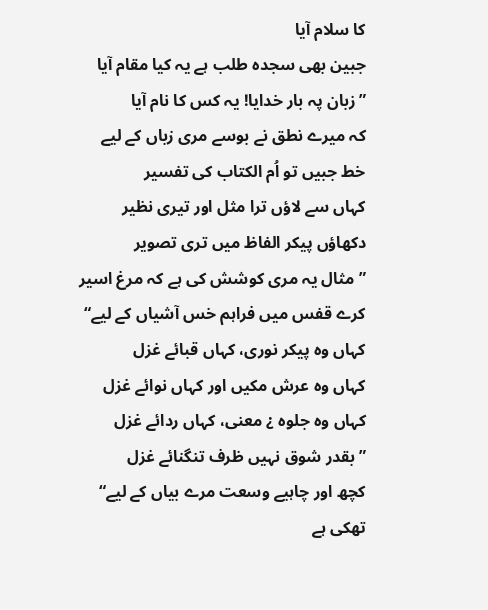کا سلام آیا
جبین بھی سجدہ طلب ہے یہ کیا مقام آیا
”زبان پہ بار خدایا! یہ کس کا نام آیا
کہ میرے نطق نے بوسے مری زباں کے لیے
خط جبیں تو اُم الکتاب کی تفسیر
کہاں سے لاؤں ترا مثل اور تیری نظیر
دکھاؤں پیکر الفاظ میں تری تصویر
”مثال یہ مری کوشش کی ہے کہ مرغ اسیر
کرے قفس میں فراہم خس آشیاں کے لیے“
کہاں وہ پیکر نوری، کہاں قبائے غزل
کہاں وہ عرش مکیں اور کہاں نوائے غزل
کہاں وہ جلوہ ¿ معنی، کہاں ردائے غزل
”بقدر شوق نہیں ظرف تنگنائے غزل
کچھ اور چاہیے وسعت مرے بیاں کے لیے“
تھکی ہے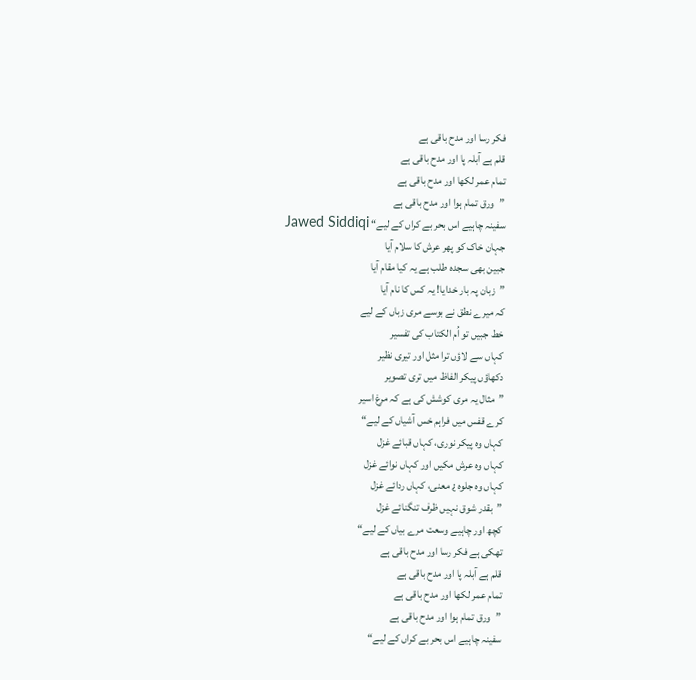فکر رسا اور مدح باقی ہے
قلم ہے آبلہ پا اور مدح باقی ہے
تمام عمر لکھا اور مدح باقی ہے
”ورق تمام ہوا اور مدح باقی ہے
سفینہ چاہیے اس بحر بے کراں کے لیے“ Jawed Siddiqi
جہان خاک کو پھر عرش کا سلام آیا
جبین بھی سجدہ طلب ہے یہ کیا مقام آیا
”زبان پہ بار خدایا! یہ کس کا نام آیا
کہ میرے نطق نے بوسے مری زباں کے لیے
خط جبیں تو اُم الکتاب کی تفسیر
کہاں سے لاؤں ترا مثل اور تیری نظیر
دکھاؤں پیکر الفاظ میں تری تصویر
”مثال یہ مری کوشش کی ہے کہ مرغ اسیر
کرے قفس میں فراہم خس آشیاں کے لیے“
کہاں وہ پیکر نوری، کہاں قبائے غزل
کہاں وہ عرش مکیں اور کہاں نوائے غزل
کہاں وہ جلوہ ¿ معنی، کہاں ردائے غزل
”بقدر شوق نہیں ظرف تنگنائے غزل
کچھ اور چاہیے وسعت مرے بیاں کے لیے“
تھکی ہے فکر رسا اور مدح باقی ہے
قلم ہے آبلہ پا اور مدح باقی ہے
تمام عمر لکھا اور مدح باقی ہے
”ورق تمام ہوا اور مدح باقی ہے
سفینہ چاہیے اس بحر بے کراں کے لیے“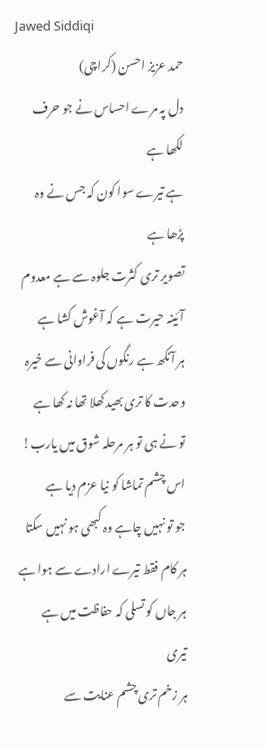Jawed Siddiqi
حمد عزیز احسن (کراچی)
دل پہ مرے احساس نے جو حرف لکھا ہے
ہے تیرے سوا کون کہ جس نے وہ پڑھا ہے
تصویر تری کثرت جلوہ سے ہے معدوم
آئینہ حیرت ہے کہ آغوش کشا ہے
ہر آنکھ ہے رنگوں کی فراوانی سے خیرہ
وحدت کا تری بھید کھلا تھا نہ کھا ہے
تو نے ہی تو ہر مرحلہ شوق میں یارب!
اس چشم تماشا کو نیا عزم دیا ہے
جو تو نہیں چاہے وہ کبھی ہو نہیں سکتا
ہر کام فقط تیرے ارادے سے ہوا ہے
ہر جاں کو تسلی کہ حفاظت میں ہے تیری
ہر زخم تری چشم عنایت سے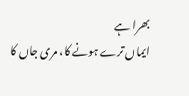بھرا ہے
ایماں ترے ہونے کا، مری جاں کا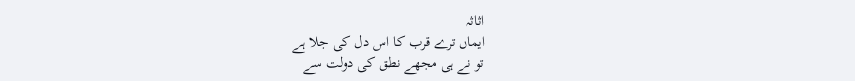اثاثہ
ایماں ترے قرب کا اس دل کی جلا ہے
تو نے ہی مجھے نطق کی دولت سے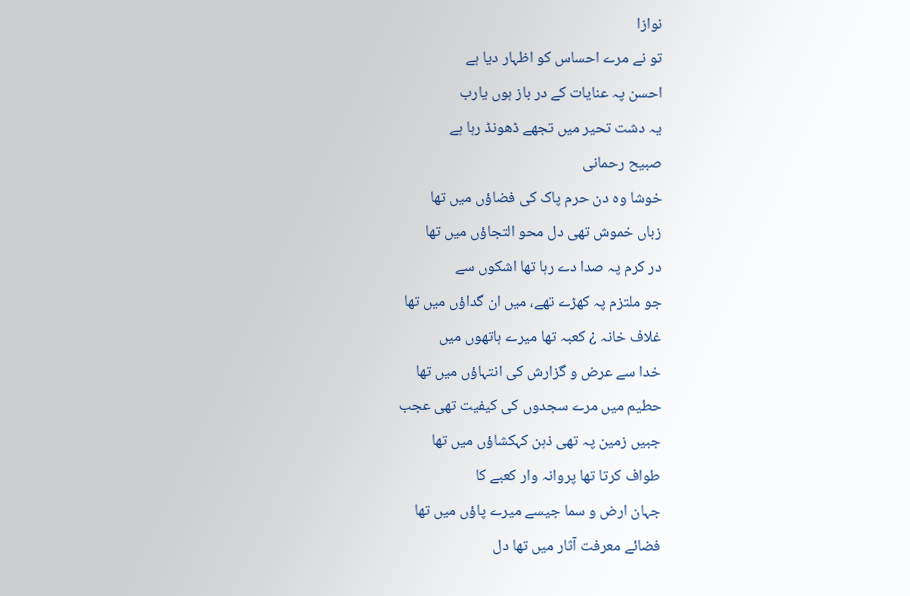نوازا
تو نے مرے احساس کو اظہار دیا ہے
احسن پہ عنایات کے در باز ہوں یارب
یہ دشت تحیر میں تجھے ڈھونڈ رہا ہے
صبیح رحمانی
خوشا وہ دن حرم پاک کی فضاؤں میں تھا
زباں خموش تھی دل محو التجاؤں میں تھا
در کرم پہ صدا دے رہا تھا اشکوں سے
جو ملتزم پہ کھڑے تھے، میں ان گداؤں میں تھا
غلاف خانہ ¿ کعبہ تھا میرے ہاتھوں میں
خدا سے عرض و گزارش کی انتہاؤں میں تھا
حطیم میں مرے سجدوں کی کیفیت تھی عجب
جبیں زمین پہ تھی ذہن کہکشاؤں میں تھا
طواف کرتا تھا پروانہ وار کعبے کا
جہان ارض و سما جیسے میرے پاؤں میں تھا
فضائے معرفت آثار میں تھا دل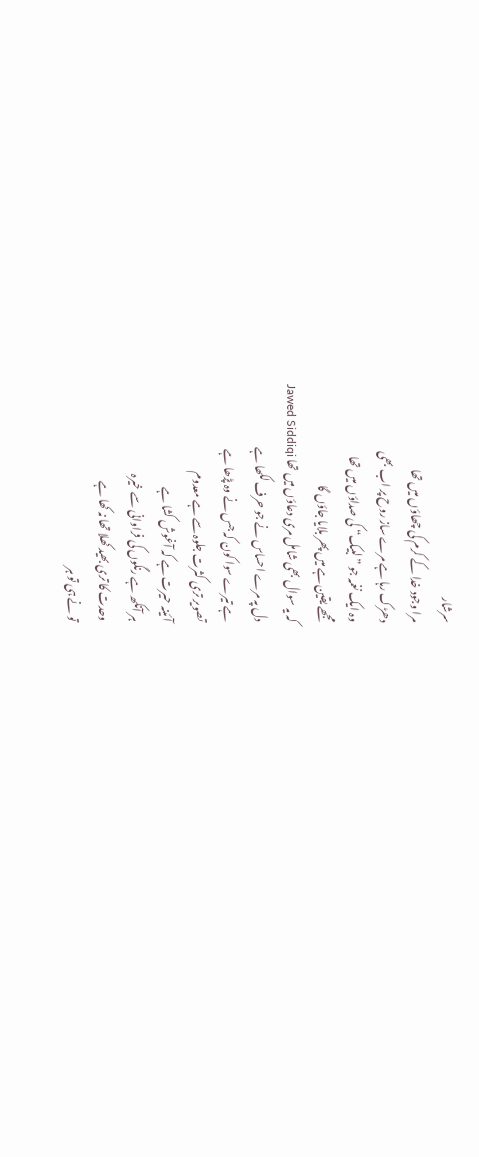سرشار
مرا وجود خدا کے کرم کی چھاؤں میں تھا
دھڑک رہا ہے مرے ساز روح پر اب بھی
وہ ایک نغمہ جو ”لبیک“ کی صداؤں میں تھا
مجھے یقین ہے میں پھر بلایا جاؤں گا
کہ یہ سوال بھی شامل مری دعاؤں میں تھا Jawed Siddiqi
دل پہ مرے احساس نے جو حرف لکھا ہے
ہے تیرے سوا کون کہ جس نے وہ پڑھا ہے
تصویر تری کثرت جلوہ سے ہے معدوم
آئینہ حیرت ہے کہ آغوش کشا ہے
ہر آنکھ ہے رنگوں کی فراوانی سے خیرہ
وحدت کا تری بھید کھلا تھا نہ کھا ہے
تو نے ہی تو ہر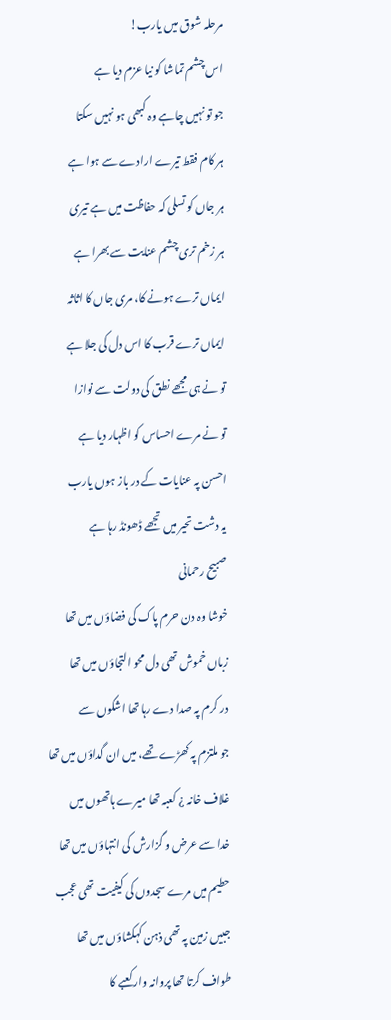مرحلہ شوق میں یارب!
اس چشم تماشا کو نیا عزم دیا ہے
جو تو نہیں چاہے وہ کبھی ہو نہیں سکتا
ہر کام فقط تیرے ارادے سے ہوا ہے
ہر جاں کو تسلی کہ حفاظت میں ہے تیری
ہر زخم تری چشم عنایت سے بھرا ہے
ایماں ترے ہونے کا، مری جاں کا اثاثہ
ایماں ترے قرب کا اس دل کی جلا ہے
تو نے ہی مجھے نطق کی دولت سے نوازا
تو نے مرے احساس کو اظہار دیا ہے
احسن پہ عنایات کے در باز ہوں یارب
یہ دشت تحیر میں تجھے ڈھونڈ رہا ہے
صبیح رحمانی
خوشا وہ دن حرم پاک کی فضاؤں میں تھا
زباں خموش تھی دل محو التجاؤں میں تھا
در کرم پہ صدا دے رہا تھا اشکوں سے
جو ملتزم پہ کھڑے تھے، میں ان گداؤں میں تھا
غلاف خانہ ¿ کعبہ تھا میرے ہاتھوں میں
خدا سے عرض و گزارش کی انتہاؤں میں تھا
حطیم میں مرے سجدوں کی کیفیت تھی عجب
جبیں زمین پہ تھی ذہن کہکشاؤں میں تھا
طواف کرتا تھا پروانہ وار کعبے کا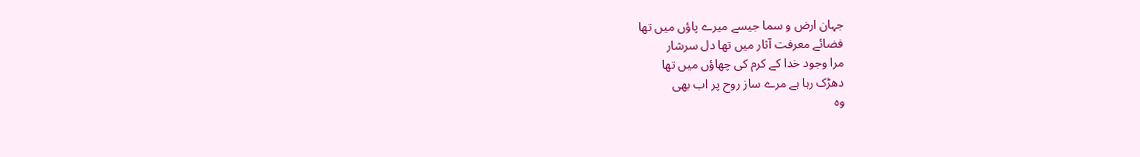جہان ارض و سما جیسے میرے پاؤں میں تھا
فضائے معرفت آثار میں تھا دل سرشار
مرا وجود خدا کے کرم کی چھاؤں میں تھا
دھڑک رہا ہے مرے ساز روح پر اب بھی
وہ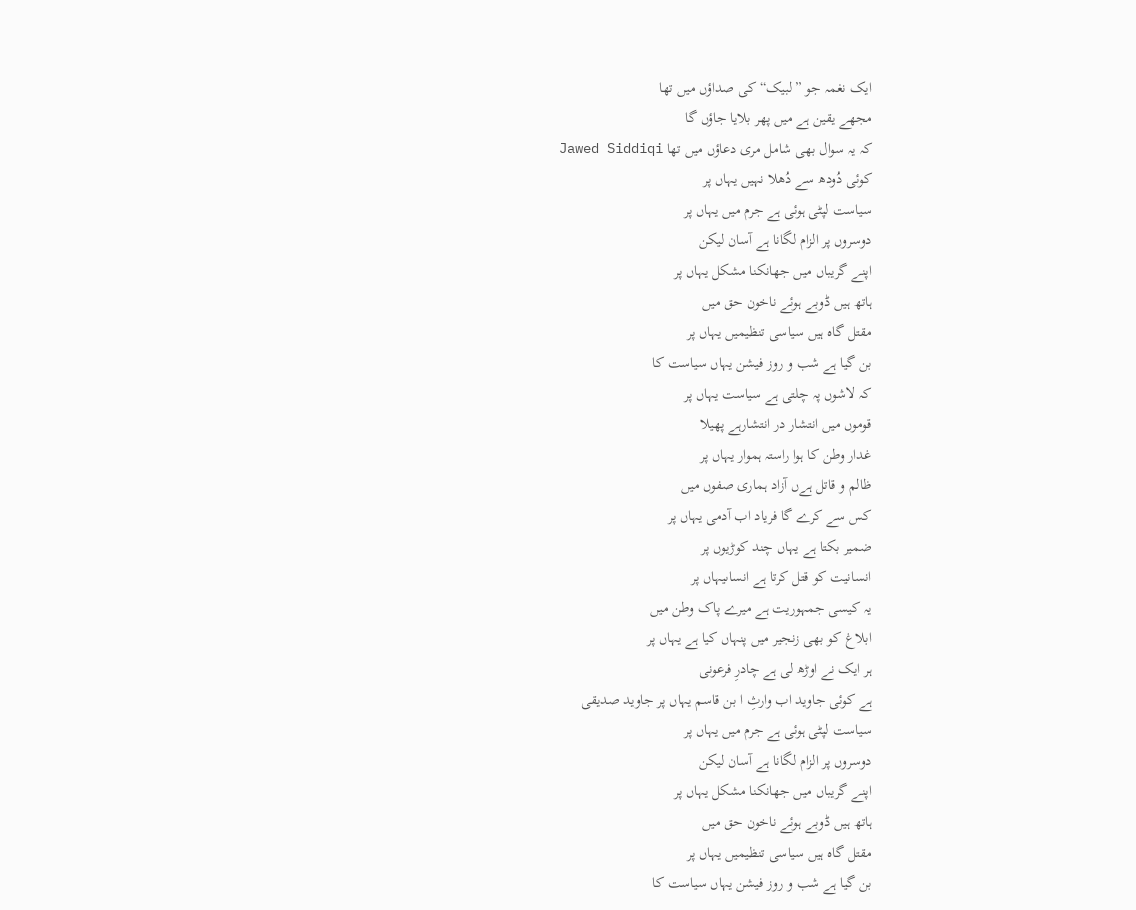ایک نغمہ جو ”لبیک“ کی صداؤں میں تھا
مجھے یقین ہے میں پھر بلایا جاؤں گا
کہ یہ سوال بھی شامل مری دعاؤں میں تھا Jawed Siddiqi
کوئی دُودھ سے دُھلا نہیں یہاں پر
سیاست لپٹی ہوئی ہے جرم میں یہاں پر
دوسروں پر الزام لگانا ہے آسان لیکن
اپنے گریباں میں جھانکنا مشکل یہاں پر
ہاتھ ہیں ڈوبے ہوئے ناخون حق میں
مقتل گاہ ہیں سیاسی تنظیمیں یہاں پر
بن گیا ہے شب و روز فیشن یہاں سیاست کا
کہ لاشوں پہ چلتی ہے سیاست یہاں پر
قوموں میں انتشار در انتشارہے پھیلا
غدار وطن کا ہوا راستہ ہموار یہاں پر
ظالم و قاتل ہےں آزاد ہماری صفوں میں
کس سے کرے گا فریاد اب آدمی یہاں پر
ضمیر بکتا ہے یہاں چند کوڑیوں پر
انسانیت کو قتل کرتا ہے انساںیہاں پر
یہ کیسی جمہوریت ہے میرے پاک وطن میں
ابلاغ کو بھی زنجیر میں پنہاں کیا ہے یہاں پر
ہر ایک نے اوڑھ لی ہے چادرِ فرعونی
ہے کوئی جاوید اب وارثِ ا بن قاسم یہاں پر جاوید صدیقی
سیاست لپٹی ہوئی ہے جرم میں یہاں پر
دوسروں پر الزام لگانا ہے آسان لیکن
اپنے گریباں میں جھانکنا مشکل یہاں پر
ہاتھ ہیں ڈوبے ہوئے ناخون حق میں
مقتل گاہ ہیں سیاسی تنظیمیں یہاں پر
بن گیا ہے شب و روز فیشن یہاں سیاست کا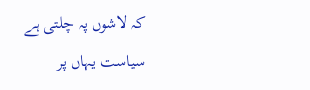کہ لاشوں پہ چلتی ہے سیاست یہاں پر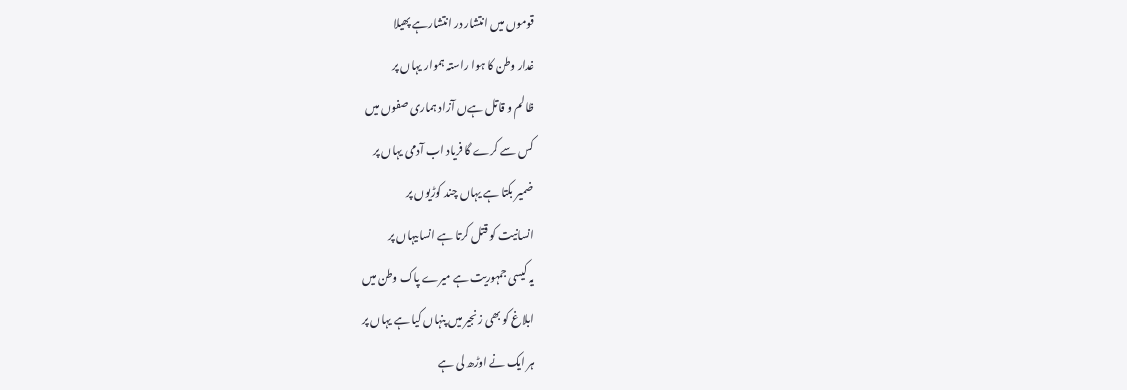قوموں میں انتشار در انتشارہے پھیلا
غدار وطن کا ہوا راستہ ہموار یہاں پر
ظالم و قاتل ہےں آزاد ہماری صفوں میں
کس سے کرے گا فریاد اب آدمی یہاں پر
ضمیر بکتا ہے یہاں چند کوڑیوں پر
انسانیت کو قتل کرتا ہے انساںیہاں پر
یہ کیسی جمہوریت ہے میرے پاک وطن میں
ابلاغ کو بھی زنجیر میں پنہاں کیا ہے یہاں پر
ہر ایک نے اوڑھ لی ہے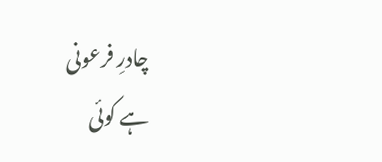چادرِ فرعونی
ہے کوئی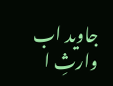جاوید اب وارثِ ا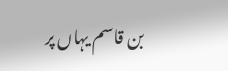بن قاسم یہاں پر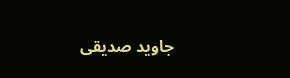جاوید صدیقی